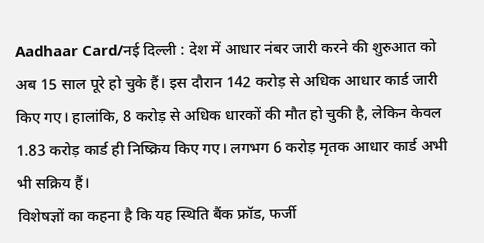Aadhaar Card/नई दिल्ली : देश में आधार नंबर जारी करने की शुरुआत को अब 15 साल पूरे हो चुके हैं। इस दौरान 142 करोड़ से अधिक आधार कार्ड जारी किए गए। हालांकि, 8 करोड़ से अधिक धारकों की मौत हो चुकी है, लेकिन केवल 1.83 करोड़ कार्ड ही निष्क्रिय किए गए। लगभग 6 करोड़ मृतक आधार कार्ड अभी भी सक्रिय हैं।
विशेषज्ञों का कहना है कि यह स्थिति बैंक फ्रॉड, फर्जी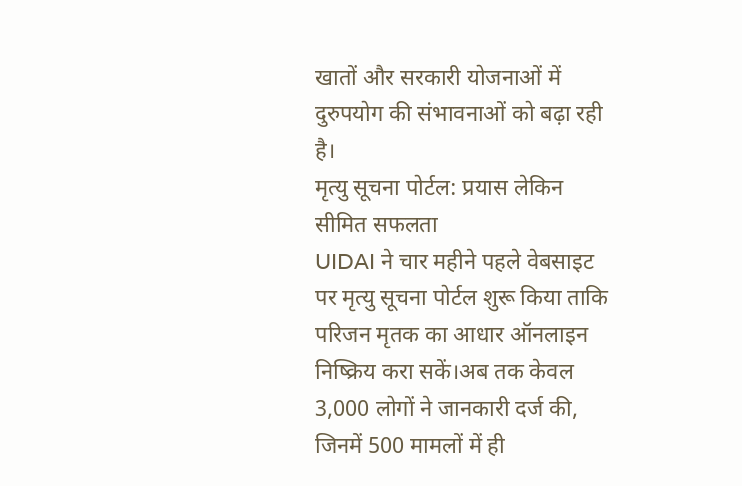खातों और सरकारी योजनाओं में दुरुपयोग की संभावनाओं को बढ़ा रही है।
मृत्यु सूचना पोर्टल: प्रयास लेकिन सीमित सफलता
UIDAI ने चार महीने पहले वेबसाइट पर मृत्यु सूचना पोर्टल शुरू किया ताकि परिजन मृतक का आधार ऑनलाइन निष्क्रिय करा सकें।अब तक केवल 3,000 लोगों ने जानकारी दर्ज की, जिनमें 500 मामलों में ही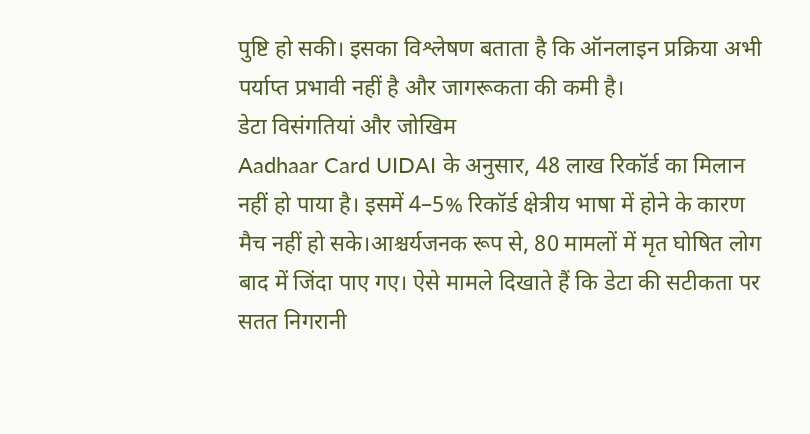पुष्टि हो सकी। इसका विश्लेषण बताता है कि ऑनलाइन प्रक्रिया अभी पर्याप्त प्रभावी नहीं है और जागरूकता की कमी है।
डेटा विसंगतियां और जोखिम
Aadhaar Card UIDAI के अनुसार, 48 लाख रिकॉर्ड का मिलान नहीं हो पाया है। इसमें 4–5% रिकॉर्ड क्षेत्रीय भाषा में होने के कारण मैच नहीं हो सके।आश्चर्यजनक रूप से, 80 मामलों में मृत घोषित लोग बाद में जिंदा पाए गए। ऐसे मामले दिखाते हैं कि डेटा की सटीकता पर सतत निगरानी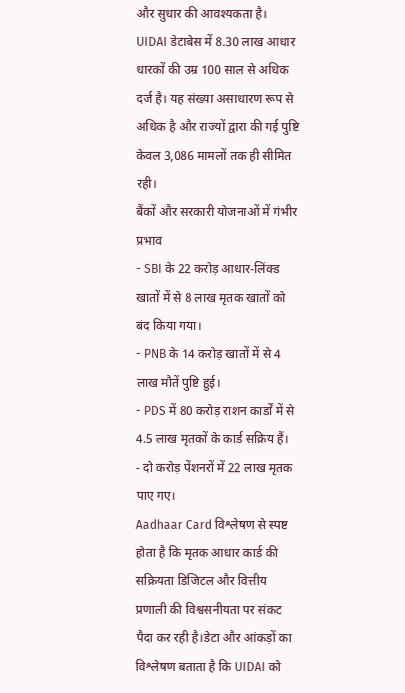और सुधार की आवश्यकता है।
UIDAI डेटाबेस में 8.30 लाख आधार धारकों की उम्र 100 साल से अधिक दर्ज है। यह संख्या असाधारण रूप से अधिक है और राज्यों द्वारा की गई पुष्टि केवल 3,086 मामलों तक ही सीमित रही।
बैंकों और सरकारी योजनाओं में गंभीर प्रभाव
- SBI के 22 करोड़ आधार-लिंक्ड खातों में से 8 लाख मृतक खातों को बंद किया गया।
- PNB के 14 करोड़ खातों में से 4 लाख मौतें पुष्टि हुई।
- PDS में 80 करोड़ राशन कार्डों में से 4.5 लाख मृतकों के कार्ड सक्रिय हैं।
- दो करोड़ पेंशनरों में 22 लाख मृतक पाए गए।
Aadhaar Card विश्लेषण से स्पष्ट होता है कि मृतक आधार कार्ड की सक्रियता डिजिटल और वित्तीय प्रणाली की विश्वसनीयता पर संकट पैदा कर रही है।डेटा और आंकड़ों का विश्लेषण बताता है कि UIDAI को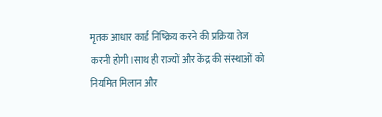मृतक आधार कार्ड निष्क्रिय करने की प्रक्रिया तेज करनी होगी।साथ ही राज्यों और केंद्र की संस्थाओं को नियमित मिलान और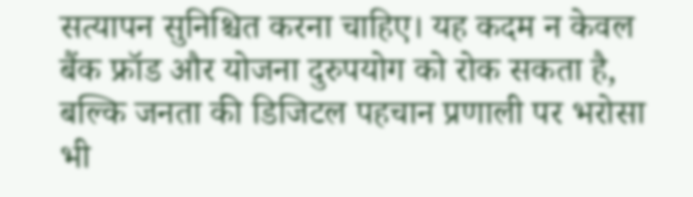सत्यापन सुनिश्चित करना चाहिए। यह कदम न केवल बैंक फ्रॉड और योजना दुरुपयोग को रोक सकता है, बल्कि जनता की डिजिटल पहचान प्रणाली पर भरोसा भी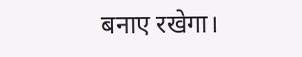बनाए रखेगा।